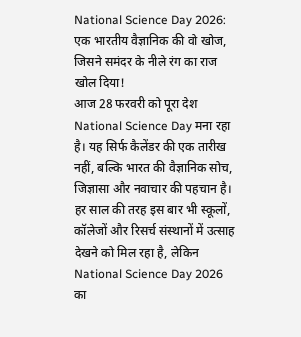National Science Day 2026: एक भारतीय वैज्ञानिक की वो खोज, जिसने समंदर के नीले रंग का राज खोल दिया!
आज 28 फरवरी को पूरा देश National Science Day मना रहा है। यह सिर्फ कैलेंडर की एक तारीख नहीं, बल्कि भारत की वैज्ञानिक सोच, जिज्ञासा और नवाचार की पहचान है। हर साल की तरह इस बार भी स्कूलों, कॉलेजों और रिसर्च संस्थानों में उत्साह देखने को मिल रहा है, लेकिन National Science Day 2026 का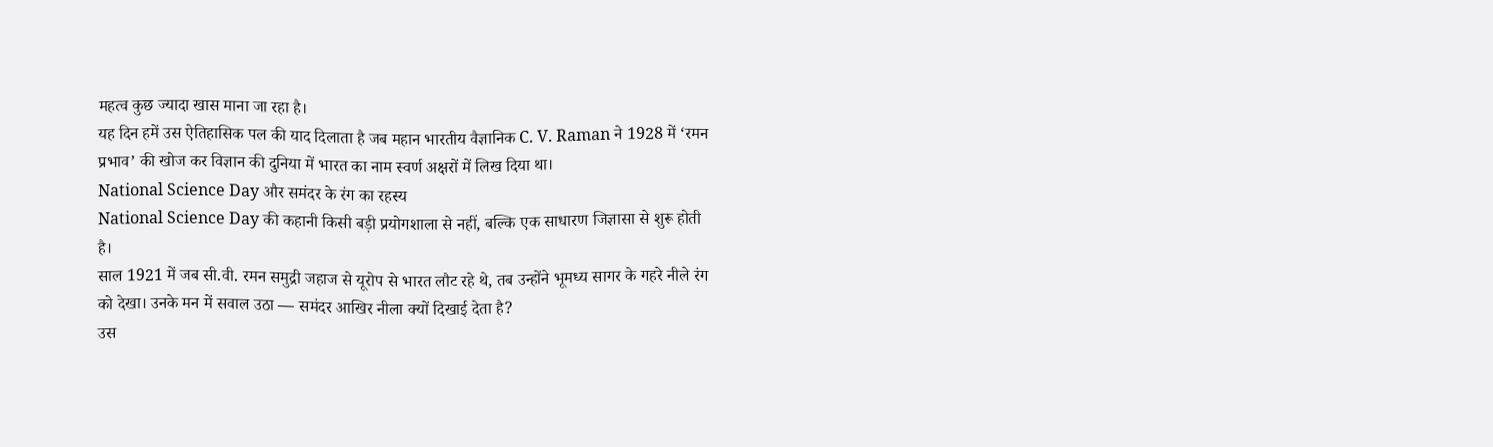महत्व कुछ ज्यादा खास माना जा रहा है।
यह दिन हमें उस ऐतिहासिक पल की याद दिलाता है जब महान भारतीय वैज्ञानिक C. V. Raman ने 1928 में ‘रमन प्रभाव’ की खोज कर विज्ञान की दुनिया में भारत का नाम स्वर्ण अक्षरों में लिख दिया था।
National Science Day और समंदर के रंग का रहस्य
National Science Day की कहानी किसी बड़ी प्रयोगशाला से नहीं, बल्कि एक साधारण जिज्ञासा से शुरू होती है।
साल 1921 में जब सी.वी. रमन समुद्री जहाज से यूरोप से भारत लौट रहे थे, तब उन्होंने भूमध्य सागर के गहरे नीले रंग को देखा। उनके मन में सवाल उठा — समंदर आखिर नीला क्यों दिखाई देता है?
उस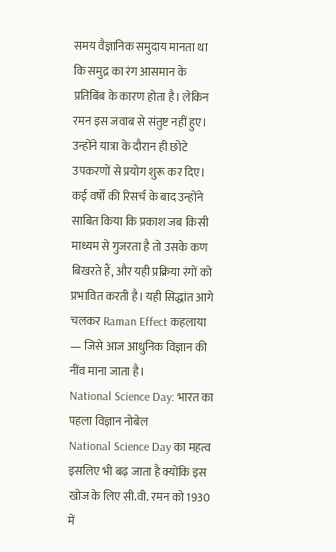समय वैज्ञानिक समुदाय मानता था कि समुद्र का रंग आसमान के प्रतिबिंब के कारण होता है। लेकिन रमन इस जवाब से संतुष्ट नहीं हुए। उन्होंने यात्रा के दौरान ही छोटे उपकरणों से प्रयोग शुरू कर दिए।
कई वर्षों की रिसर्च के बाद उन्होंने साबित किया कि प्रकाश जब किसी माध्यम से गुजरता है तो उसके कण बिखरते हैं, और यही प्रक्रिया रंगों को प्रभावित करती है। यही सिद्धांत आगे चलकर Raman Effect कहलाया — जिसे आज आधुनिक विज्ञान की नींव माना जाता है।
National Science Day: भारत का पहला विज्ञान नोबेल
National Science Day का महत्व इसलिए भी बढ़ जाता है क्योंकि इस खोज के लिए सी.वी. रमन को 1930 में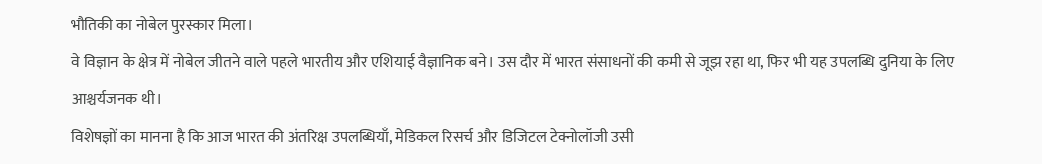भौतिकी का नोबेल पुरस्कार मिला।
वे विज्ञान के क्षेत्र में नोबेल जीतने वाले पहले भारतीय और एशियाई वैज्ञानिक बने। उस दौर में भारत संसाधनों की कमी से जूझ रहा था, फिर भी यह उपलब्धि दुनिया के लिए आश्चर्यजनक थी।
विशेषज्ञों का मानना है कि आज भारत की अंतरिक्ष उपलब्धियाँ, मेडिकल रिसर्च और डिजिटल टेक्नोलॉजी उसी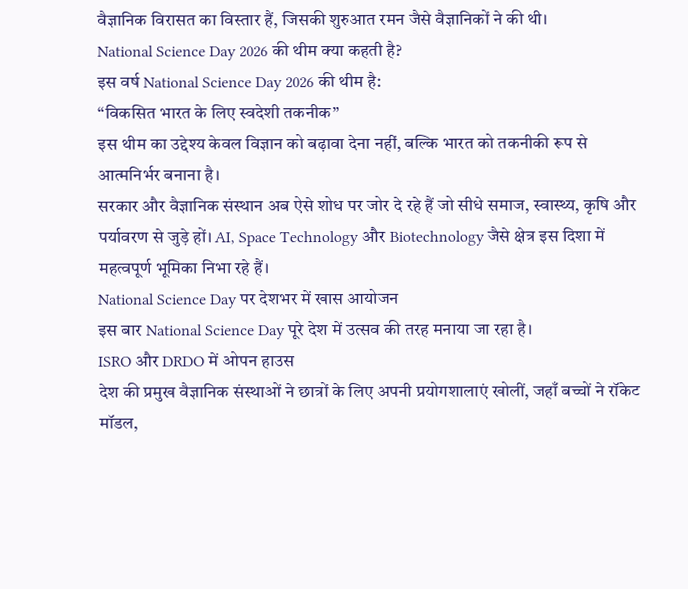वैज्ञानिक विरासत का विस्तार हैं, जिसकी शुरुआत रमन जैसे वैज्ञानिकों ने की थी।
National Science Day 2026 की थीम क्या कहती है?
इस वर्ष National Science Day 2026 की थीम है:
“विकसित भारत के लिए स्वदेशी तकनीक”
इस थीम का उद्देश्य केवल विज्ञान को बढ़ावा देना नहीं, बल्कि भारत को तकनीकी रूप से आत्मनिर्भर बनाना है।
सरकार और वैज्ञानिक संस्थान अब ऐसे शोध पर जोर दे रहे हैं जो सीधे समाज, स्वास्थ्य, कृषि और पर्यावरण से जुड़े हों। AI, Space Technology और Biotechnology जैसे क्षेत्र इस दिशा में महत्वपूर्ण भूमिका निभा रहे हैं।
National Science Day पर देशभर में खास आयोजन
इस बार National Science Day पूरे देश में उत्सव की तरह मनाया जा रहा है।
ISRO और DRDO में ओपन हाउस
देश की प्रमुख वैज्ञानिक संस्थाओं ने छात्रों के लिए अपनी प्रयोगशालाएं खोलीं, जहाँ बच्चों ने रॉकेट मॉडल,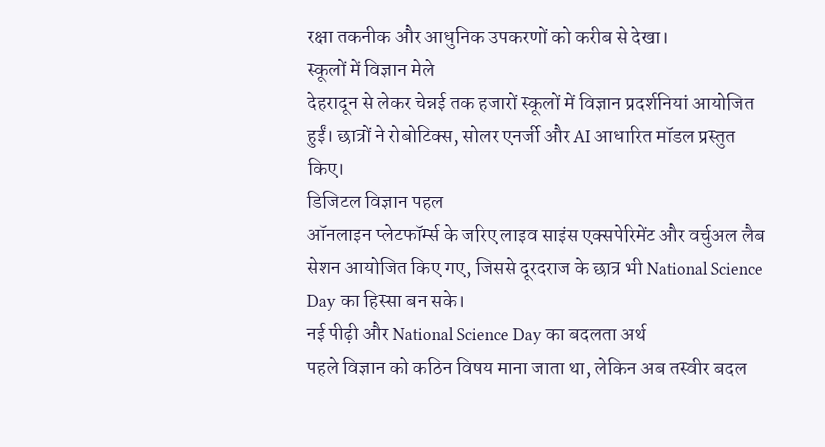रक्षा तकनीक और आधुनिक उपकरणों को करीब से देखा।
स्कूलों में विज्ञान मेले
देहरादून से लेकर चेन्नई तक हजारों स्कूलों में विज्ञान प्रदर्शनियां आयोजित हुईं। छात्रों ने रोबोटिक्स, सोलर एनर्जी और AI आधारित मॉडल प्रस्तुत किए।
डिजिटल विज्ञान पहल
ऑनलाइन प्लेटफॉर्म्स के जरिए लाइव साइंस एक्सपेरिमेंट और वर्चुअल लैब सेशन आयोजित किए गए, जिससे दूरदराज के छात्र भी National Science Day का हिस्सा बन सके।
नई पीढ़ी और National Science Day का बदलता अर्थ
पहले विज्ञान को कठिन विषय माना जाता था, लेकिन अब तस्वीर बदल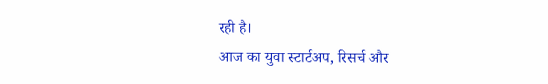रही है।
आज का युवा स्टार्टअप, रिसर्च और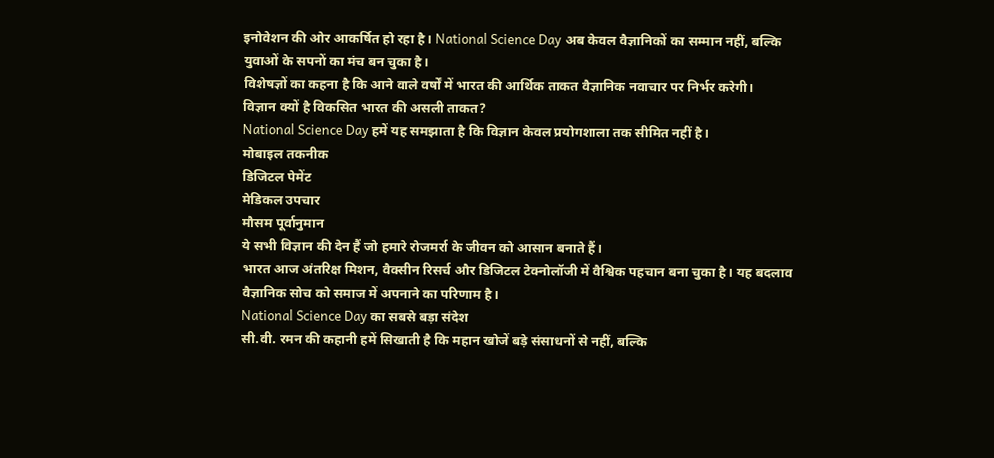इनोवेशन की ओर आकर्षित हो रहा है। National Science Day अब केवल वैज्ञानिकों का सम्मान नहीं, बल्कि युवाओं के सपनों का मंच बन चुका है।
विशेषज्ञों का कहना है कि आने वाले वर्षों में भारत की आर्थिक ताकत वैज्ञानिक नवाचार पर निर्भर करेगी।
विज्ञान क्यों है विकसित भारत की असली ताकत?
National Science Day हमें यह समझाता है कि विज्ञान केवल प्रयोगशाला तक सीमित नहीं है।
मोबाइल तकनीक
डिजिटल पेमेंट
मेडिकल उपचार
मौसम पूर्वानुमान
ये सभी विज्ञान की देन हैं जो हमारे रोजमर्रा के जीवन को आसान बनाते हैं।
भारत आज अंतरिक्ष मिशन, वैक्सीन रिसर्च और डिजिटल टेक्नोलॉजी में वैश्विक पहचान बना चुका है। यह बदलाव वैज्ञानिक सोच को समाज में अपनाने का परिणाम है।
National Science Day का सबसे बड़ा संदेश
सी.वी. रमन की कहानी हमें सिखाती है कि महान खोजें बड़े संसाधनों से नहीं, बल्कि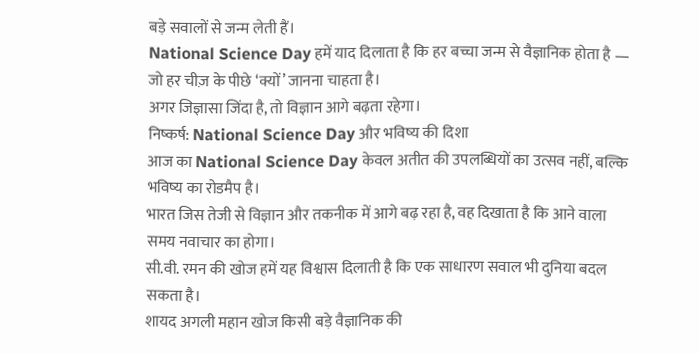बड़े सवालों से जन्म लेती हैं।
National Science Day हमें याद दिलाता है कि हर बच्चा जन्म से वैज्ञानिक होता है — जो हर चीज़ के पीछे ‘क्यों’ जानना चाहता है।
अगर जिज्ञासा जिंदा है, तो विज्ञान आगे बढ़ता रहेगा।
निष्कर्ष: National Science Day और भविष्य की दिशा
आज का National Science Day केवल अतीत की उपलब्धियों का उत्सव नहीं, बल्कि भविष्य का रोडमैप है।
भारत जिस तेजी से विज्ञान और तकनीक में आगे बढ़ रहा है, वह दिखाता है कि आने वाला समय नवाचार का होगा।
सी.वी. रमन की खोज हमें यह विश्वास दिलाती है कि एक साधारण सवाल भी दुनिया बदल सकता है।
शायद अगली महान खोज किसी बड़े वैज्ञानिक की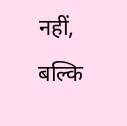नहीं, बल्कि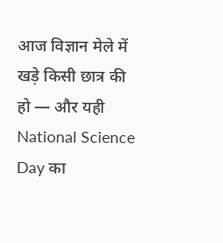आज विज्ञान मेले में खड़े किसी छात्र की हो — और यही National Science Day का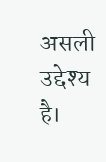असली उद्देश्य है।